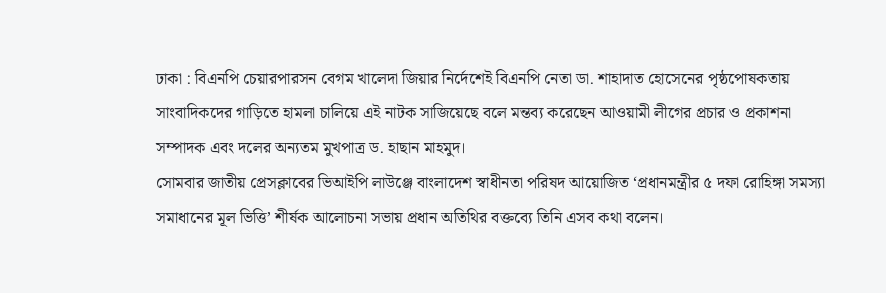ঢাকা : বিএনপি চেয়ারপারসন বেগম খালেদা জিয়ার নির্দেশেই বিএনপি নেতা ডা. শাহাদাত হোসেনের পৃষ্ঠপোষকতায় সাংবাদিকদের গাড়িতে হামলা চালিয়ে এই নাটক সাজিয়েছে বলে মন্তব্য করেছেন আওয়ামী লীগের প্রচার ও প্রকাশনা সম্পাদক এবং দলের অন্যতম মুখপাত্র ড. হাছান মাহমুদ।
সোমবার জাতীয় প্রেসক্লাবের ভিআইপি লাউঞ্জে বাংলাদেশ স্বাধীনতা পরিষদ আয়োজিত ‘প্রধানমন্ত্রীর ৫ দফা রোহিঙ্গা সমস্যা সমাধানের মূল ভিত্তি’ শীর্ষক আলোচনা সভায় প্রধান অতিথির বক্তব্যে তিনি এসব কথা বলেন।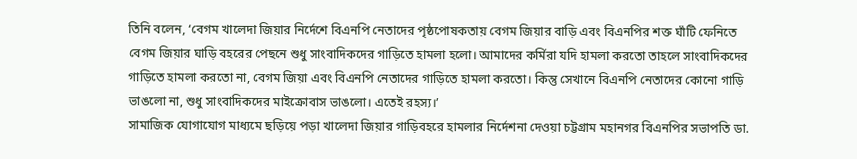তিনি বলেন, ‘বেগম খালেদা জিয়ার নির্দেশে বিএনপি নেতাদের পৃষ্ঠপোষকতায় বেগম জিয়ার বাড়ি এবং বিএনপির শক্ত ঘাঁটি ফেনিতে বেগম জিয়ার ঘাড়ি বহরের পেছনে শুধু সাংবাদিকদের গাড়িতে হামলা হলো। আমাদের কর্মিরা যদি হামলা করতো তাহলে সাংবাদিকদের গাড়িতে হামলা করতো না, বেগম জিয়া এবং বিএনপি নেতাদের গাড়িতে হামলা করতো। কিন্তু সেখানে বিএনপি নেতাদের কোনো গাড়ি ভাঙলো না, শুধু সাংবাদিকদের মাইক্রোবাস ভাঙলো। এতেই রহস্য।’
সামাজিক যোগাযোগ মাধ্যমে ছড়িয়ে পড়া খালেদা জিয়ার গাড়িবহরে হামলার নির্দেশনা দেওয়া চট্টগ্রাম মহানগর বিএনপির সভাপতি ডা.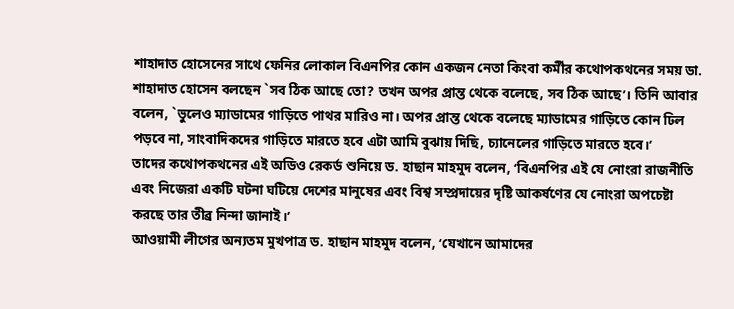শাহাদাত হোসেনের সাথে ফেনির লোকাল বিএনপির কোন একজন নেতা কিংবা কর্মীর কথোপকথনের সময় ডা. শাহাদাত হোসেন বলছেন `সব ঠিক আছে তো? তখন অপর প্রান্ত থেকে বলেছে, সব ঠিক আছে’। তিনি আবার বলেন, `ভুলেও ম্যাডামের গাড়িতে পাথর মারিও না। অপর প্রান্ত থেকে বলেছে ম্যাডামের গাড়িতে কোন ঢিল পড়বে না, সাংবাদিকদের গাড়িতে মারতে হবে এটা আমি বুঝায় দিছি, চ্যানেলের গাড়িতে মারতে হবে।’
তাদের কথোপকথনের এই অডিও রেকর্ড শুনিয়ে ড. হাছান মাহমুদ বলেন, ‘বিএনপির এই যে নোংরা রাজনীতি এবং নিজেরা একটি ঘটনা ঘটিয়ে দেশের মানুষের এবং বিশ্ব সম্প্রদায়ের দৃষ্টি আকর্ষণের যে নোংরা অপচেষ্টা করছে তার তীব্র নিন্দা জানাই।’
আওয়ামী লীগের অন্যতম মুখপাত্র ড. হাছান মাহমুদ বলেন, ‘যেখানে আমাদের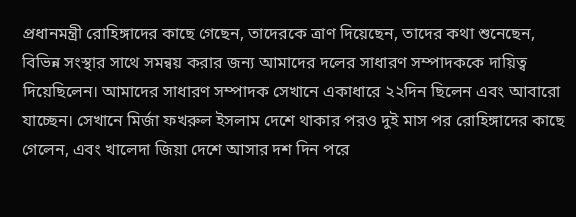প্রধানমন্ত্রী রোহিঙ্গাদের কাছে গেছেন, তাদেরকে ত্রাণ দিয়েছেন, তাদের কথা শুনেছেন, বিভিন্ন সংস্থার সাথে সমন্বয় করার জন্য আমাদের দলের সাধারণ সম্পাদককে দায়িত্ব দিয়েছিলেন। আমাদের সাধারণ সম্পাদক সেখানে একাধারে ২২দিন ছিলেন এবং আবারো যাচ্ছেন। সেখানে মির্জা ফখরুল ইসলাম দেশে থাকার পরও দুই মাস পর রোহিঙ্গাদের কাছে গেলেন, এবং খালেদা জিয়া দেশে আসার দশ দিন পরে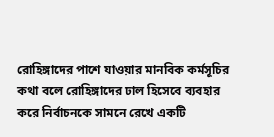রোহিঙ্গাদের পাশে যাওয়ার মানবিক কর্মসূচির কথা বলে রোহিঙ্গাদের ঢাল হিসেবে ব্যবহার করে নির্বাচনকে সামনে রেখে একটি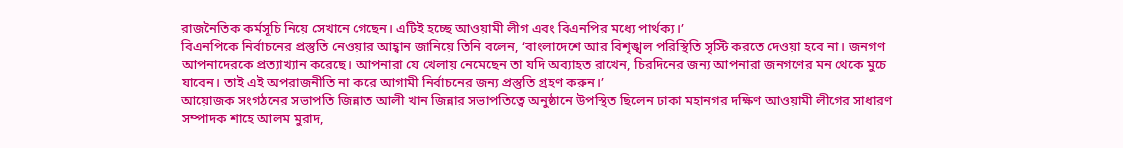রাজনৈতিক কর্মসূচি নিয়ে সেখানে গেছেন। এটিই হচ্ছে আওয়ামী লীগ এবং বিএনপির মধ্যে পার্থক্য।’
বিএনপিকে নির্বাচনের প্রস্তুতি নেওয়ার আহ্বান জানিয়ে তিনি বলেন, ‘বাংলাদেশে আর বিশৃঙ্খল পরিস্থিতি সৃস্টি করতে দেওয়া হবে না। জনগণ আপনাদেরকে প্রত্যাখ্যান করেছে। আপনারা যে খেলায় নেমেছেন তা যদি অব্যাহত রাখেন, চিরদিনের জন্য আপনারা জনগণের মন থেকে মুচে যাবেন। তাই এই অপরাজনীতি না করে আগামী নির্বাচনের জন্য প্রস্তুতি গ্রহণ করুন।’
আয়োজক সংগঠনের সভাপতি জিন্নাত আলী খান জিন্নার সভাপতিত্বে অনুষ্ঠানে উপস্থিত ছিলেন ঢাকা মহানগর দক্ষিণ আওয়ামী লীগের সাধারণ সম্পাদক শাহে আলম মুরাদ,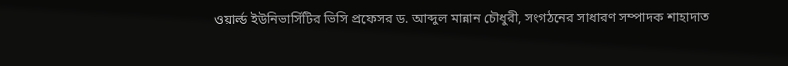ওয়ার্ল্ড ইউনিভার্সিটির ভিসি প্রফেসর ড. আব্দুল মান্নান চৌধুরী, সংগঠনের সাধারণ সম্পাদক শাহাদাত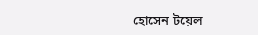হোসেন টয়েল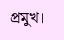প্রমুখ।